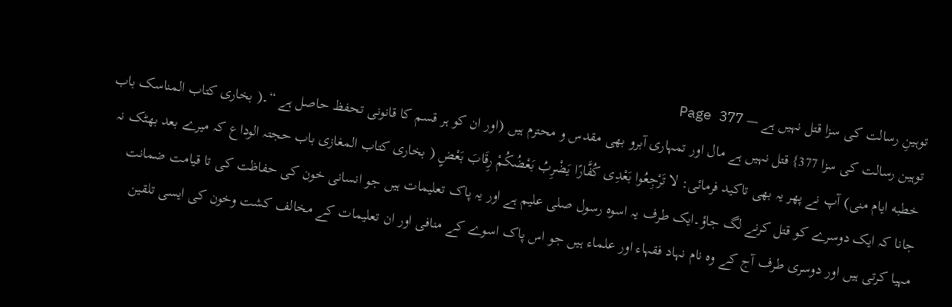توہینِ رسالت کی سزا قتل نہیں ہے — Page 377
توہین رسالت کی سزا 377} قتل نہیں ہے مال اور تمہاری آبرو بھی مقدس و محترم ہیں (اور ان کو ہر قسم کا قانونی تحفظ حاصل ہے “۔( بخاری کتاب المناسک باب خطبه ایام منی) آپ نے پھر یہ بھی تاکید فرمائی: لا تَرْجِعُوا بَعْدِى كُفَّارًا يَضْرِبُ بَعْضُكُمْ رِقَابَ بَعْضٍ ( بخاری کتاب المغازی باب حجتہ الوداع کہ میرے بعد بھٹک نہ جانا کہ ایک دوسرے کو قتل کرنے لگ جاؤ۔ایک طرف یہ اسوہ رسول صلی علیم ہے اور یہ پاک تعلیمات ہیں جو انسانی خون کی حفاظت کی تا قیامت ضمانت مہیا کرتی ہیں اور دوسری طرف آج کے وہ نام نہاد فقہاء اور علماء ہیں جو اس پاک اسوے کے منافی اور ان تعلیمات کے مخالف کشت وخون کی ایسی تلقین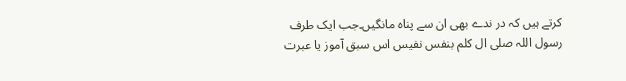کرتے ہیں کہ در ندے بھی ان سے پناہ مانگیں۔جب ایک طرف رسول اللہ صلی ال کلم بنفس نفیس اس سبق آموز یا عبرت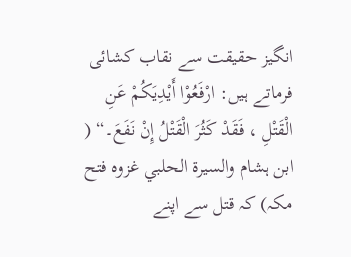انگیز حقیقت سے نقاب کشائی فرماتے ہیں: ارْفَعُوْا أَيْدِيَكُمْ عَنِ الْقَتْلِ ، فَقَدْ كَثُرَ الْقَتْلُ إِنْ نَفَعَ۔“ ( ابن ہشام والسيرة الحلبي غزوہ فتح مکہ) کہ قتل سے اپنے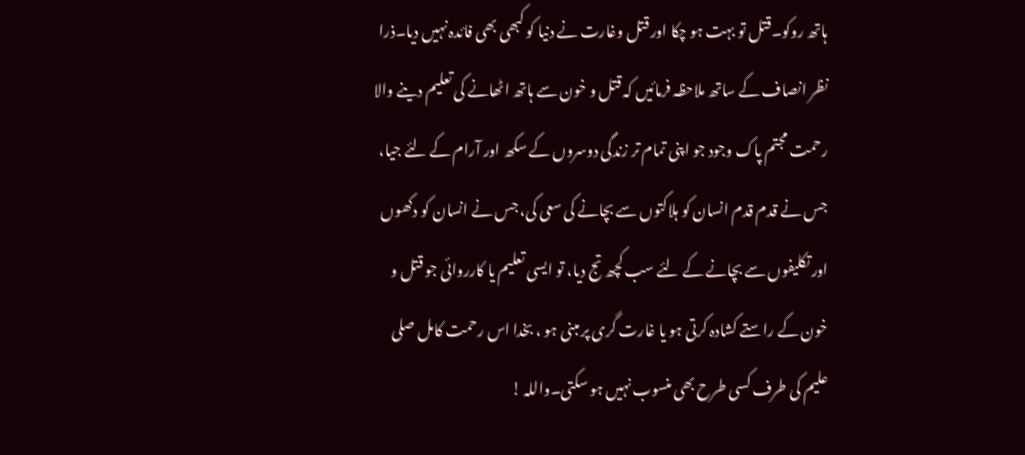ہاتھ روکو۔قتل تو بہت ہو چکا اور قتل وغارت نے دنیا کو کبھی بھی فائدہ نہیں دیا۔ذرا نظر انصاف کے ساتھ ملاحظہ فرمائیں کہ قتل و خون سے ہاتھ اٹھانے کی تعلیم دینے والا رحمت مجتم پاک وجود جو اپنی تمام تر زندگی دوسروں کے سکھ اور آرام کے لئے جیا، جس نے قدم قدم انسان کو ہلاکتوں سے بچانے کی سعی کی، جس نے انسان کو دکھوں اور تکلیفوں سے بچانے کے لئے سب کچھ تج دیا، تو ایسی تعلیم یا کارروائی جو قتل و خون کے راستے کشادہ کرتی ہو یا غارت گری پر مبنی ہو ، بخدا اس رحمت کامل صلی علیم کی طرف کسی طرح بھی منسوب نہیں ہو سکتی۔واللہ !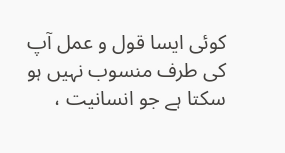کوئی ایسا قول و عمل آپ کی طرف منسوب نہیں ہو سکتا ہے جو انسانیت ،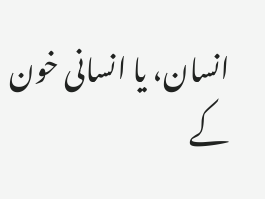انسان، یا انسانی خون کے